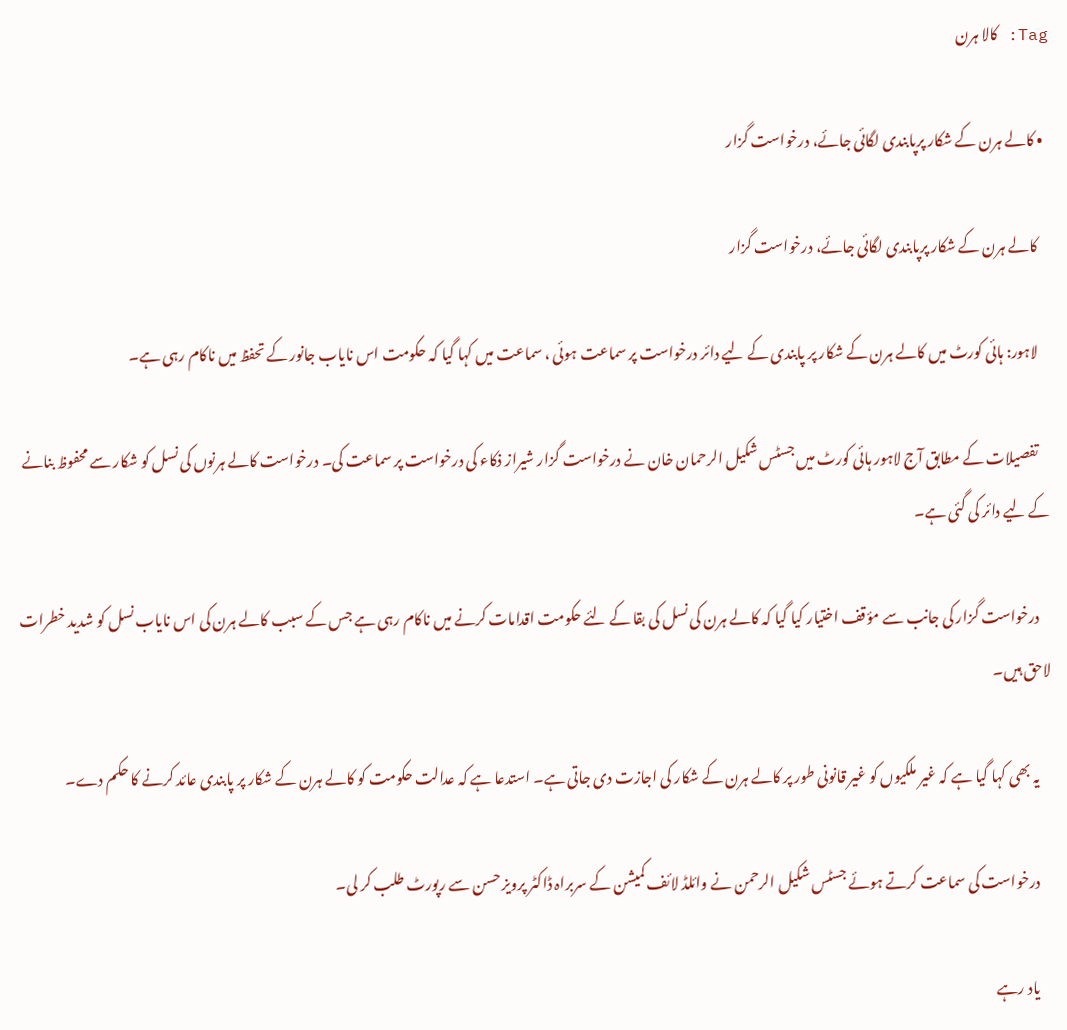Tag: کالا ہرن

  • کالے ہرن کے شکار پرپابندی لگائی جائے، درخواست گزار

    کالے ہرن کے شکار پرپابندی لگائی جائے، درخواست گزار

    لاہور: ہائی کورٹ میں کالے ہرن کے شکار پر پابندی کے لیے دائر درخواست پر سماعت ہوئی ، سماعت میں کہا گیا کہ حکومت اس نایاب جانور کے تحفظ میں ناکام رہی ہے۔

    تفصیلات کے مطابق آج لاہور ہائی کورٹ میں جسٹس شکیل الرحمان خان نے درخواست گزار شیراز ذکاء کی درخواست پر سماعت کی۔ درخواست کالے ہرنوں کی نسل کو شکار سے محفوظ بنانے کے لیے دائر کی گئی ہے۔

    درخواست گزار کی جانب سے مؤقف اختیار کیا گیا کہ کالے ہرن کی نسل کی بقا کے لئے حکومت اقدامات کرنے میں ناکام رہی ہے جس کے سبب کالے ہرن کی اس نایاب نسل کو شدید خطرات لاحق ہیں۔

    یہ بھی کہا گیا ہے کہ غیر ملکیوں کو غیر قانونی طور پر کالے ہرن کے شکار کی اجازت دی جاتی ہے۔ استدعا ہے کہ عدالت حکومت کو کالے ہرن کے شکار پر پابندی عائد کرنے کا حکم دے۔

    درخواست کی سماعت کرتے ہوئے جسٹس شکیل الرحمن نے وائلڈ لائف کمیشن کے سربراہ ڈاکٹر پرویز حسن سے رپورٹ طلب کر لی۔

    یاد رہے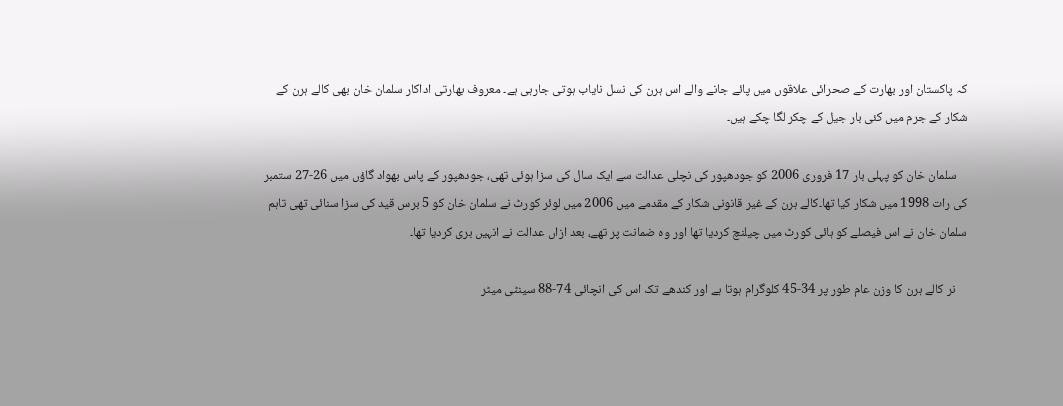کہ پاکستان اور بھارت کے صحرائی علاقوں میں پائے جانے والے اس ہرن کی نسل نایاب ہوتی جارہی ہے۔ معروف بھارتی اداکار سلمان خان بھی کالے ہرن کے شکار کے جرم میں کئی بار جیل کے چکر لگا چکے ہیں۔

    سلمان خان کو پہلی بار 17 فروری 2006 کو جودھپور کی نچلی عدالت سے ایک سال کی سزا ہوئی تھی، جودھپور کے پاس بھواد گاؤں میں 26-27 ستمبر کی رات 1998 میں شکار کیا تھا۔کالے ہرن کے غیر قانونی شکار کے مقدمے میں 2006 میں لوئر کورٹ نے سلمان خان کو 5 برس قید کی سزا سنائی تھی تاہم سلمان خان نے اس فیصلے کو ہائی کورٹ میں چیلنچ کردیا تھا اور وہ ضمانت پر تھے، بعد ازاں عدالت نے انہیں بری کردیا تھا۔

    نر کالے ہرن کا وزن عام طور پر 34-45 کلوگرام ہوتا ہے اور کندھے تک اس کی انچائی 74-88 سینٹی میٹر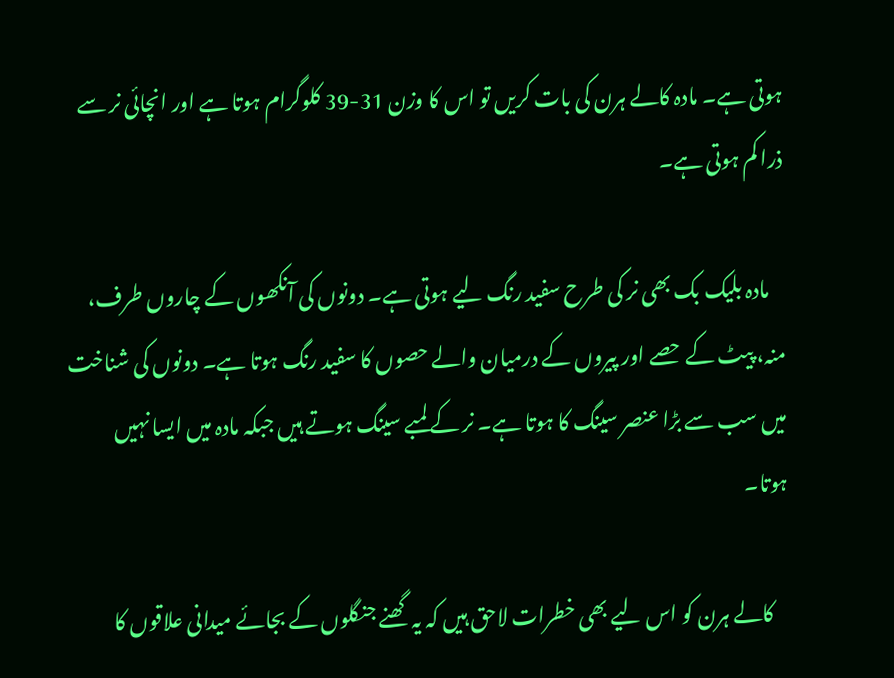ہوتی ہے۔ مادہ کالے ہرن کی بات کریں تو اس کا وزن 31-39 کلوگرام ہوتا ہے اور انچائی نر سے ذرا کم ہوتی ہے۔

    مادہ بلیک بک بھی نر کی طرح سفید رنگ لیے ہوتی ہے۔ دونوں کی آنکھوں کے چاروں طرف، منہ، پیٹ کے حصے اور پیروں کے درمیان والے حصوں کا سفید رنگ ہوتا ہے۔ دونوں کی شناخت میں سب سے بڑا عنصر سینگ کا ہوتا ہے۔ نر کے لمبے سینگ ہوتے ہیں جبکہ مادہ میں ایسا نہیں ہوتا۔

    کالے ہرن کو اس لیے بھی خطرات لاحق ہیں کہ یہ گھنے جنگلوں کے بجائے میدانی علاقوں کا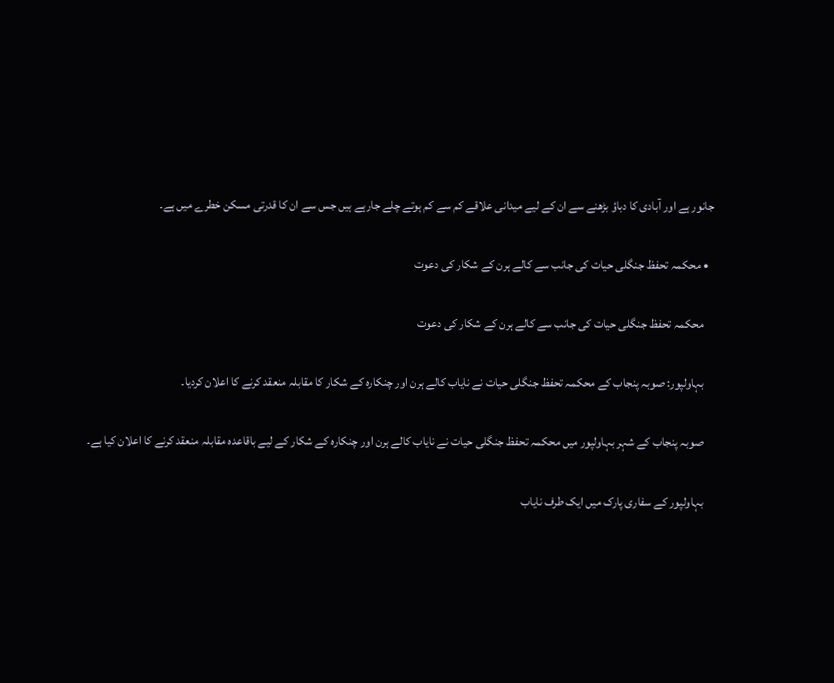جانور ہے اور آبادی کا دباؤ بڑھنے سے ان کے لیے میدانی علاقے کم سے کم ہوتے چلے جارہے ہیں جس سے ان کا قدرتی مسکن خطرے میں ہے۔

  • محکمہ تحفظ جنگلی حیات کی جانب سے کالے ہرن کے شکار کی دعوت

    محکمہ تحفظ جنگلی حیات کی جانب سے کالے ہرن کے شکار کی دعوت

    بہاولپور: صوبہ پنجاب کے محکمہ تحفظ جنگلی حیات نے نایاب کالے ہرن اور چنکارہ کے شکار کا مقابلہ منعقد کرنے کا اعلان کردیا۔

    صوبہ پنجاب کے شہر بہاولپور میں محکمہ تحفظ جنگلی حیات نے نایاب کالے ہرن اور چنکارہ کے شکار کے لیے باقاعدہ مقابلہ منعقد کرنے کا اعلان کیا ہے۔

    بہاولپور کے سفاری پارک میں ایک طرف نایاب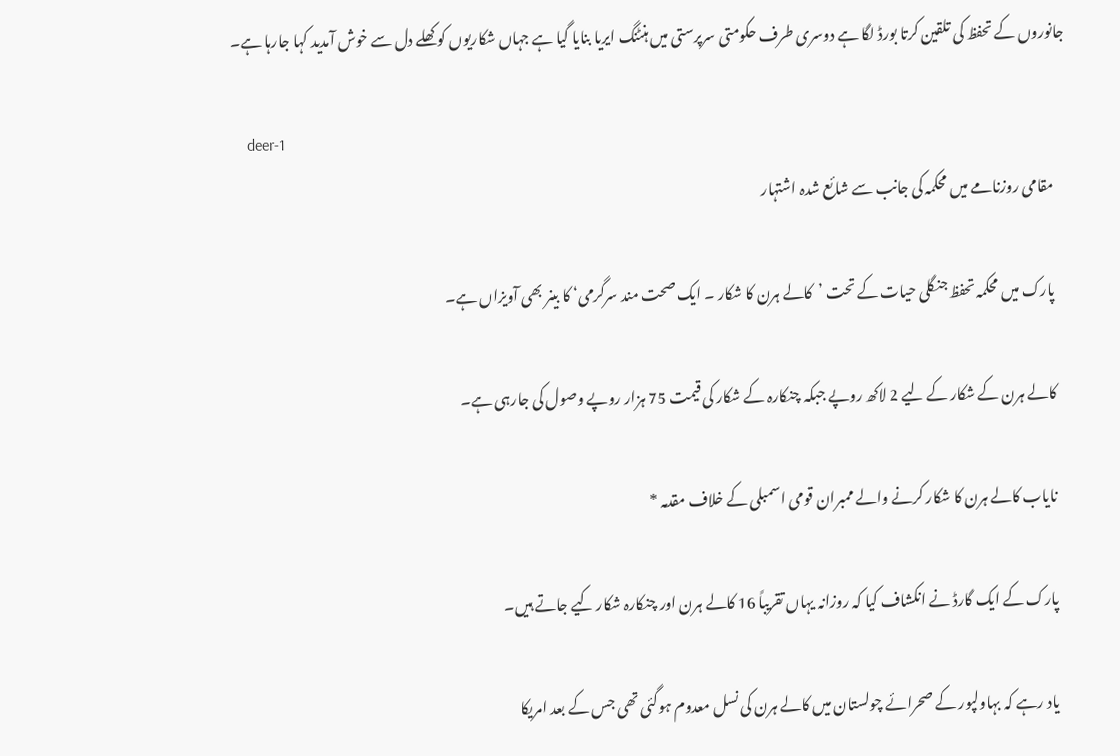جانوروں کے تحفظ کی تلقین کرتا بورڈ لگا ہے دوسری طرف حکومتی سرپرستی میں ہنٹنگ ایریا بنایا گیا ہے جہاں شکاریوں کو کھلے دل سے خوش آمدید کہا جارہا ہے۔

    deer-1
    مقامی روزنامے میں محکمہ کی جانب سے شائع شدہ اشتہار

    پارک میں محکمہ تحفظ جنگلی حیات کے تحت ’کالے ہرن کا شکار ۔ ایک صحت مند سرگرمی‘ کا بینر بھی آویزاں ہے۔

    کالے ہرن کے شکار کے لیے 2 لاکھ روپے جبکہ چنکارہ کے شکار کی قیمت 75 ہزار روپے وصول کی جارہی ہے۔

    نایاب کالے ہرن کا شکار کرنے والے ممبران قومی اسمبلی کے خلاف مقدمہ *

    پارک کے ایک گارڈ نے انکشاف کیا کہ روزانہ یہاں تقریباً 16 کالے ہرن اور چنکارہ شکار کیے جاتے ہیں۔

    یاد رہے کہ بہاولپور کے صحرائے چولستان میں کالے ہرن کی نسل معدوم ہوگئی تھی جس کے بعد امریکا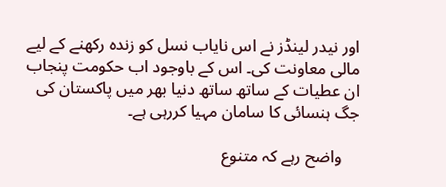اور نیدر لینڈز نے اس نایاب نسل کو زندہ رکھنے کے لیے مالی معاونت کی۔ اس کے باوجود اب حکومت پنجاب ان عطیات کے ساتھ ساتھ دنیا بھر میں پاکستان کی جگ ہنسائی کا سامان مہیا کررہی ہے۔

    واضح رہے کہ متنوع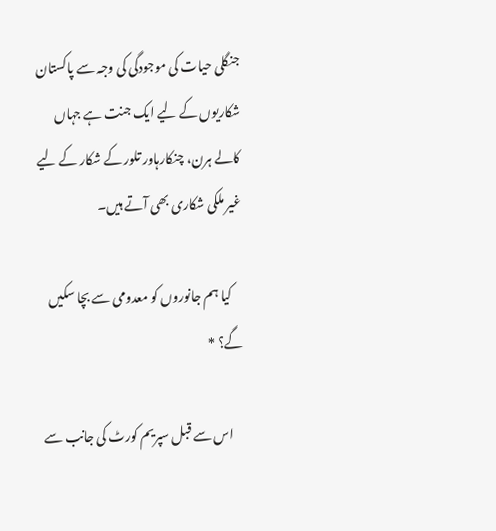جنگلی حیات کی موجودگی کی وجہ سے پاکستان شکاریوں کے لیے ایک جنت ہے جہاں کالے ہرن، چنکارہاور تلور کے شکار کے لیے غیر ملکی شکاری بھی آتے ہیں۔

    کیا ہم جانوروں کو معدومی سے بچا سکیں گے؟ *

    اس سے قبل سپریم کورٹ کی جانب سے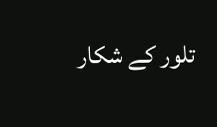تلور کے شکار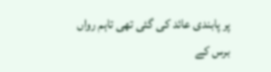پر پابندی عائد کی گئی تھی تاہم رواں برس کے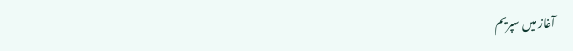آغاز میں سپریم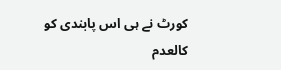کورٹ نے ہی اس پابندی کو کالعدم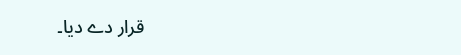قرار دے دیا۔